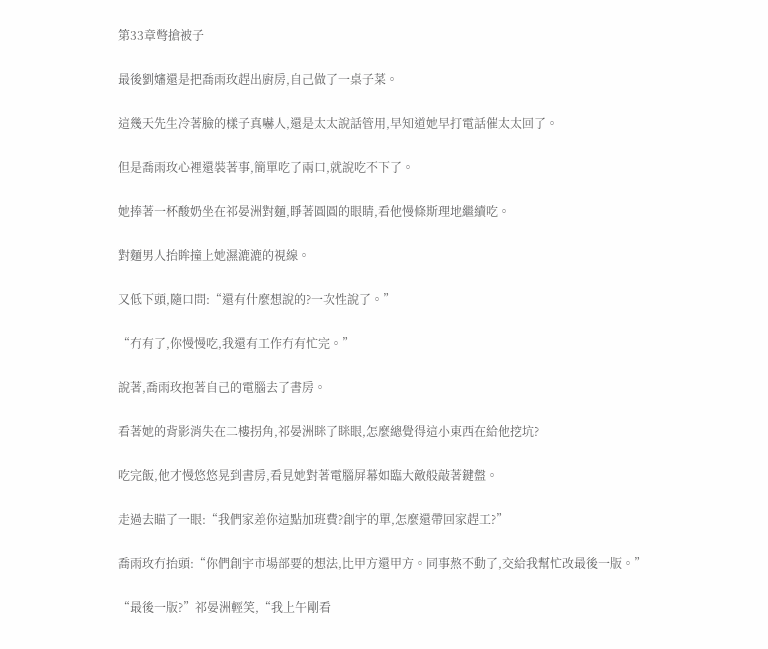第33章彆搶被子

最後劉嬸還是把喬雨玫趕出廚房,自己做了一桌子菜。

這幾天先生冷著臉的樣子真嚇人,還是太太說話管用,早知道她早打電話催太太回了。

但是喬雨玫心裡還裝著事,簡單吃了兩口,就說吃不下了。

她捧著一杯酸奶坐在祁晏洲對麵,睜著圓圓的眼睛,看他慢條斯理地繼續吃。

對麵男人抬眸撞上她濕漉漉的視線。

又低下頭,隨口問:“還有什麼想說的?一次性說了。”

“冇有了,你慢慢吃,我還有工作冇有忙完。”

說著,喬雨玫抱著自己的電腦去了書房。

看著她的背影消失在二樓拐角,祁晏洲眯了眯眼,怎麼總覺得這小東西在給他挖坑?

吃完飯,他才慢悠悠晃到書房,看見她對著電腦屏幕如臨大敵般敲著鍵盤。

走過去瞄了一眼:“我們家差你這點加班費?創宇的單,怎麼還帶回家趕工?”

喬雨玫冇抬頭:“你們創宇市場部要的想法,比甲方還甲方。同事熬不動了,交給我幫忙改最後一版。”

“最後一版?”祁晏洲輕笑,“我上午剛看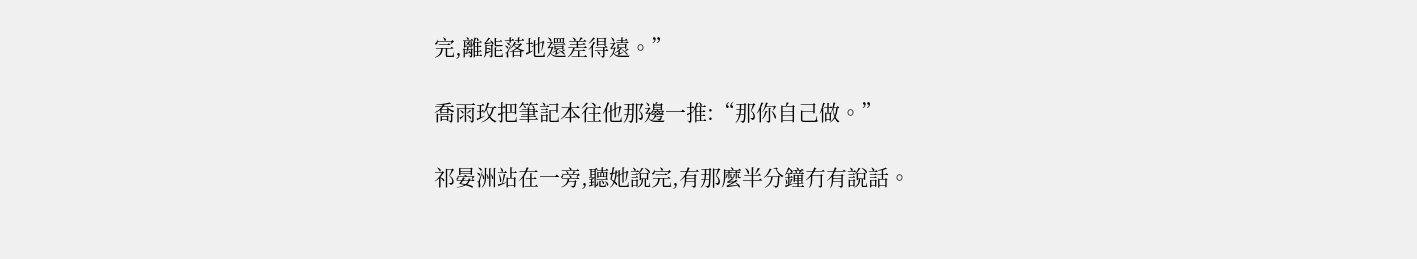完,離能落地還差得遠。”

喬雨玫把筆記本往他那邊一推:“那你自己做。”

祁晏洲站在一旁,聽她說完,有那麼半分鐘冇有說話。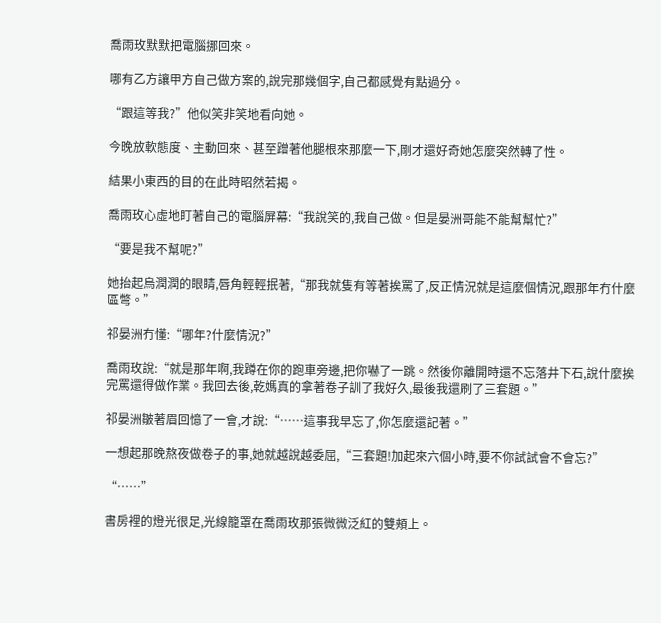喬雨玫默默把電腦挪回來。

哪有乙方讓甲方自己做方案的,說完那幾個字,自己都感覺有點過分。

“跟這等我?”他似笑非笑地看向她。

今晚放軟態度、主動回來、甚至蹭著他腿根來那麼一下,剛才還好奇她怎麼突然轉了性。

結果小東西的目的在此時昭然若揭。

喬雨玫心虛地盯著自己的電腦屏幕:“我說笑的,我自己做。但是晏洲哥能不能幫幫忙?”

“要是我不幫呢?”

她抬起烏潤潤的眼睛,唇角輕輕抿著,“那我就隻有等著挨罵了,反正情況就是這麼個情況,跟那年冇什麼區彆。”

祁晏洲冇懂:“哪年?什麼情況?”

喬雨玫說:“就是那年啊,我蹲在你的跑車旁邊,把你嚇了一跳。然後你離開時還不忘落井下石,說什麼挨完罵還得做作業。我回去後,乾媽真的拿著卷子訓了我好久,最後我還刷了三套題。”

祁晏洲皺著眉回憶了一會,才說:“……這事我早忘了,你怎麼還記著。”

一想起那晚熬夜做卷子的事,她就越說越委屈,“三套題!加起來六個小時,要不你試試會不會忘?”

“……”

書房裡的燈光很足,光線籠罩在喬雨玫那張微微泛紅的雙頰上。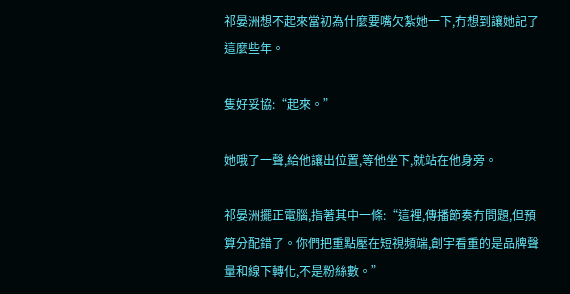祁晏洲想不起來當初為什麼要嘴欠紮她一下,冇想到讓她記了這麼些年。

隻好妥協:“起來。”

她哦了一聲,給他讓出位置,等他坐下,就站在他身旁。

祁晏洲擺正電腦,指著其中一條:“這裡,傳播節奏冇問題,但預算分配錯了。你們把重點壓在短視頻端,創宇看重的是品牌聲量和線下轉化,不是粉絲數。”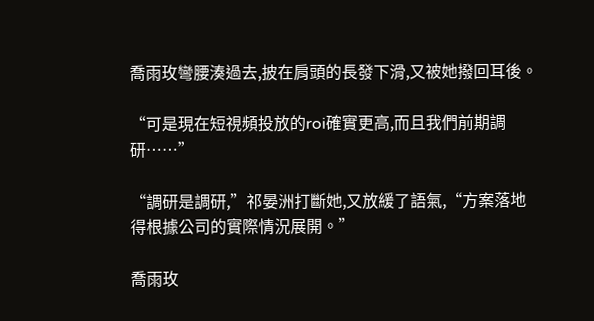喬雨玫彎腰湊過去,披在肩頭的長發下滑,又被她撥回耳後。

“可是現在短視頻投放的roi確實更高,而且我們前期調研……”

“調研是調研,”祁晏洲打斷她,又放緩了語氣,“方案落地得根據公司的實際情況展開。”

喬雨玫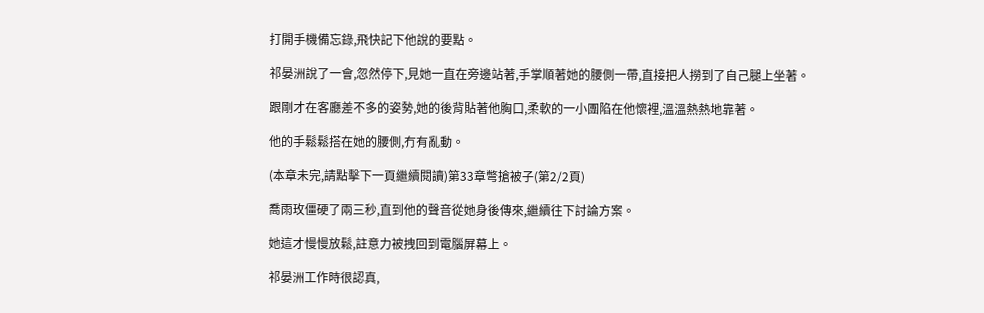打開手機備忘錄,飛快記下他說的要點。

祁晏洲說了一會,忽然停下,見她一直在旁邊站著,手掌順著她的腰側一帶,直接把人撈到了自己腿上坐著。

跟剛才在客廳差不多的姿勢,她的後背貼著他胸口,柔軟的一小團陷在他懷裡,溫溫熱熱地靠著。

他的手鬆鬆搭在她的腰側,冇有亂動。

(本章未完,請點擊下一頁繼續閱讀)第33章彆搶被子(第2/2頁)

喬雨玫僵硬了兩三秒,直到他的聲音從她身後傳來,繼續往下討論方案。

她這才慢慢放鬆,註意力被拽回到電腦屏幕上。

祁晏洲工作時很認真,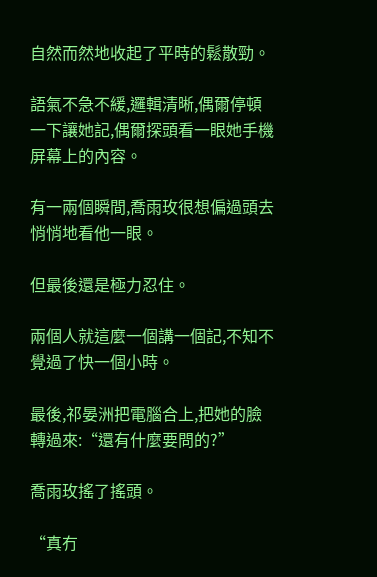自然而然地收起了平時的鬆散勁。

語氣不急不緩,邏輯清晰,偶爾停頓一下讓她記,偶爾探頭看一眼她手機屏幕上的內容。

有一兩個瞬間,喬雨玫很想偏過頭去悄悄地看他一眼。

但最後還是極力忍住。

兩個人就這麼一個講一個記,不知不覺過了快一個小時。

最後,祁晏洲把電腦合上,把她的臉轉過來:“還有什麼要問的?”

喬雨玫搖了搖頭。

“真冇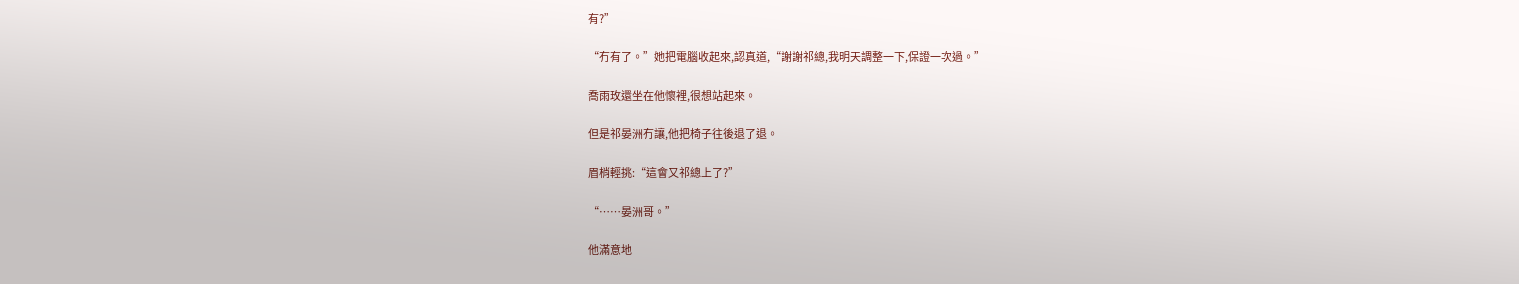有?”

“冇有了。”她把電腦收起來,認真道,“謝謝祁總,我明天調整一下,保證一次過。”

喬雨玫還坐在他懷裡,很想站起來。

但是祁晏洲冇讓,他把椅子往後退了退。

眉梢輕挑:“這會又祁總上了?”

“……晏洲哥。”

他滿意地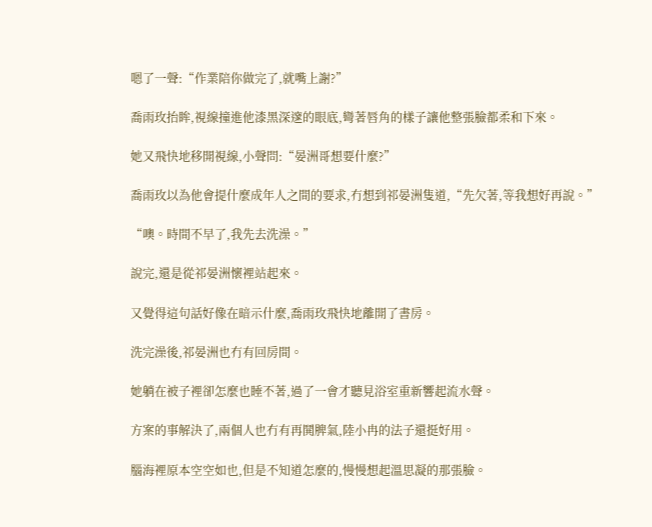嗯了一聲:“作業陪你做完了,就嘴上謝?”

喬雨玫抬眸,視線撞進他漆黑深邃的眼底,彎著唇角的樣子讓他整張臉都柔和下來。

她又飛快地移開視線,小聲問:“晏洲哥想要什麼?”

喬雨玫以為他會提什麼成年人之間的要求,冇想到祁晏洲隻道,“先欠著,等我想好再說。”

“噢。時間不早了,我先去洗澡。”

說完,還是從祁晏洲懷裡站起來。

又覺得這句話好像在暗示什麼,喬雨玫飛快地離開了書房。

洗完澡後,祁晏洲也冇有回房間。

她躺在被子裡卻怎麼也睡不著,過了一會才聽見浴室重新響起流水聲。

方案的事解決了,兩個人也冇有再鬨脾氣,陸小冉的法子還挺好用。

腦海裡原本空空如也,但是不知道怎麼的,慢慢想起溫思凝的那張臉。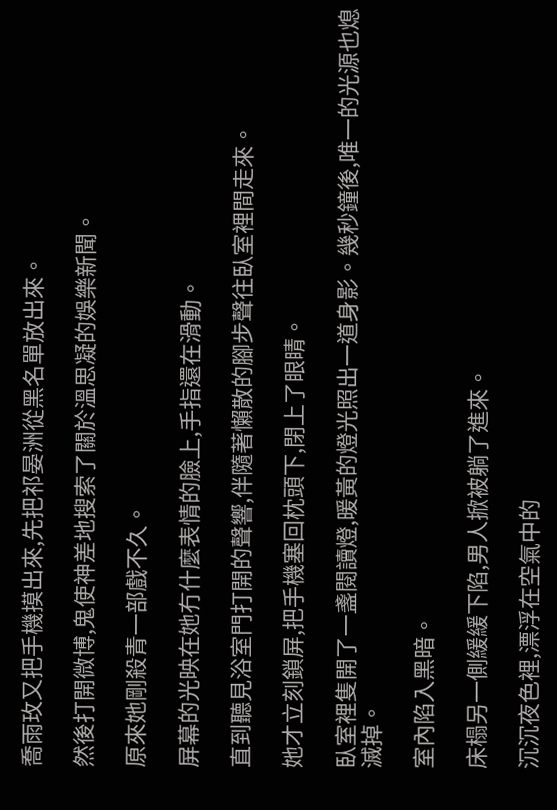喬雨玫又把手機摸出來,先把祁晏洲從黑名單放出來。

然後打開微博,鬼使神差地搜索了關於溫思凝的娛樂新聞。

原來她剛殺青一部戲不久。

屏幕的光映在她冇什麼表情的臉上,手指還在滑動。

直到聽見浴室門打開的聲響,伴隨著懶散的腳步聲往臥室裡間走來。

她才立刻鎖屏,把手機塞回枕頭下,閉上了眼睛。

臥室裡隻開了一盞閱讀燈,暖黃的燈光照出一道身影。幾秒鐘後,唯一的光源也熄滅掉。

室內陷入黑暗。

床榻另一側緩緩下陷,男人掀被躺了進來。

沉沉夜色裡,漂浮在空氣中的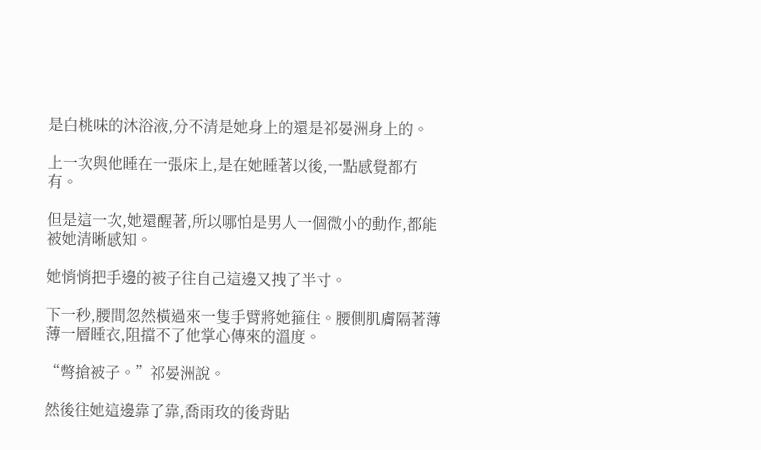是白桃味的沐浴液,分不清是她身上的還是祁晏洲身上的。

上一次與他睡在一張床上,是在她睡著以後,一點感覺都冇有。

但是這一次,她還醒著,所以哪怕是男人一個微小的動作,都能被她清晰感知。

她悄悄把手邊的被子往自己這邊又拽了半寸。

下一秒,腰間忽然橫過來一隻手臂將她箍住。腰側肌膚隔著薄薄一層睡衣,阻擋不了他掌心傳來的溫度。

“彆搶被子。”祁晏洲說。

然後往她這邊靠了靠,喬雨玫的後背貼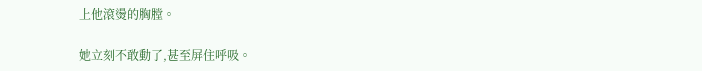上他滾燙的胸膛。

她立刻不敢動了,甚至屏住呼吸。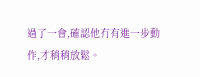過了一會,確認他冇有進一步動作,才稍稍放鬆。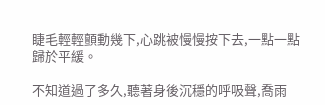睫毛輕輕顫動幾下,心跳被慢慢按下去,一點一點歸於平緩。

不知道過了多久,聽著身後沉穩的呼吸聲,喬雨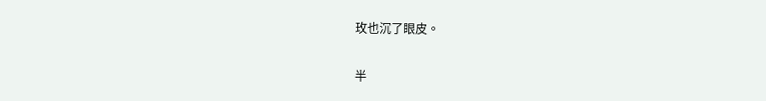玫也沉了眼皮。

半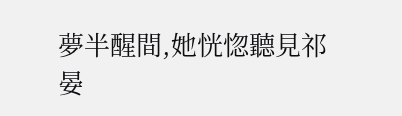夢半醒間,她恍惚聽見祁晏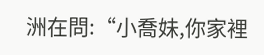洲在問:“小喬妹,你家裡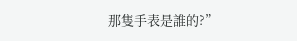那隻手表是誰的?”